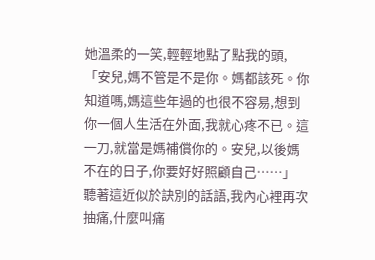她溫柔的一笑,輕輕地點了點我的頭,「安兒,媽不管是不是你。媽都該死。你知道嗎,媽這些年過的也很不容易,想到你一個人生活在外面,我就心疼不已。這一刀,就當是媽補償你的。安兒,以後媽不在的日子,你要好好照顧自己……」
聽著這近似於訣別的話語,我內心裡再次抽痛,什麼叫痛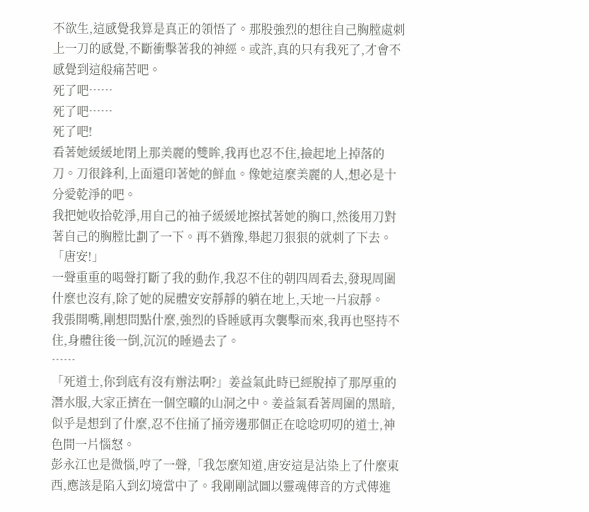不欲生,這感覺我算是真正的領悟了。那股強烈的想往自己胸膛處刺上一刀的感覺,不斷衝擊著我的神經。或許,真的只有我死了,才會不感覺到這般痛苦吧。
死了吧……
死了吧……
死了吧!
看著她緩緩地閉上那美麗的雙眸,我再也忍不住,撿起地上掉落的刀。刀很鋒利,上面還印著她的鮮血。像她這麼美麗的人,想必是十分愛乾淨的吧。
我把她收拾乾淨,用自己的袖子緩緩地擦拭著她的胸口,然後用刀對著自己的胸膛比劃了一下。再不猶豫,舉起刀狠狠的就刺了下去。
「唐安!」
一聲重重的喝聲打斷了我的動作,我忍不住的朝四周看去,發現周圍什麼也沒有,除了她的屍體安安靜靜的躺在地上,天地一片寂靜。
我張開嘴,剛想問點什麼,強烈的昏睡感再次襲擊而來,我再也堅持不住,身體往後一倒,沉沉的睡過去了。
……
「死道士,你到底有沒有辦法啊?」姜益氣此時已經脫掉了那厚重的潛水服,大家正擠在一個空曠的山洞之中。姜益氣看著周圍的黑暗,似乎是想到了什麼,忍不住捅了捅旁邊那個正在唸唸叨叨的道士,神色間一片惱怒。
彭永江也是微惱,哼了一聲,「我怎麼知道,唐安這是沾染上了什麼東西,應該是陷入到幻境當中了。我剛剛試圖以靈魂傳音的方式傳進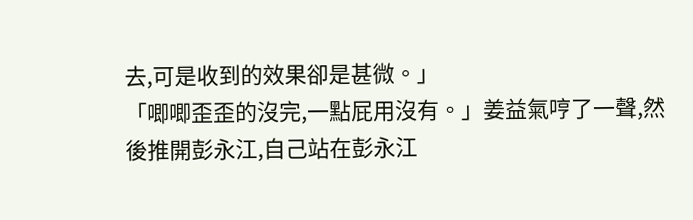去,可是收到的效果卻是甚微。」
「唧唧歪歪的沒完,一點屁用沒有。」姜益氣哼了一聲,然後推開彭永江,自己站在彭永江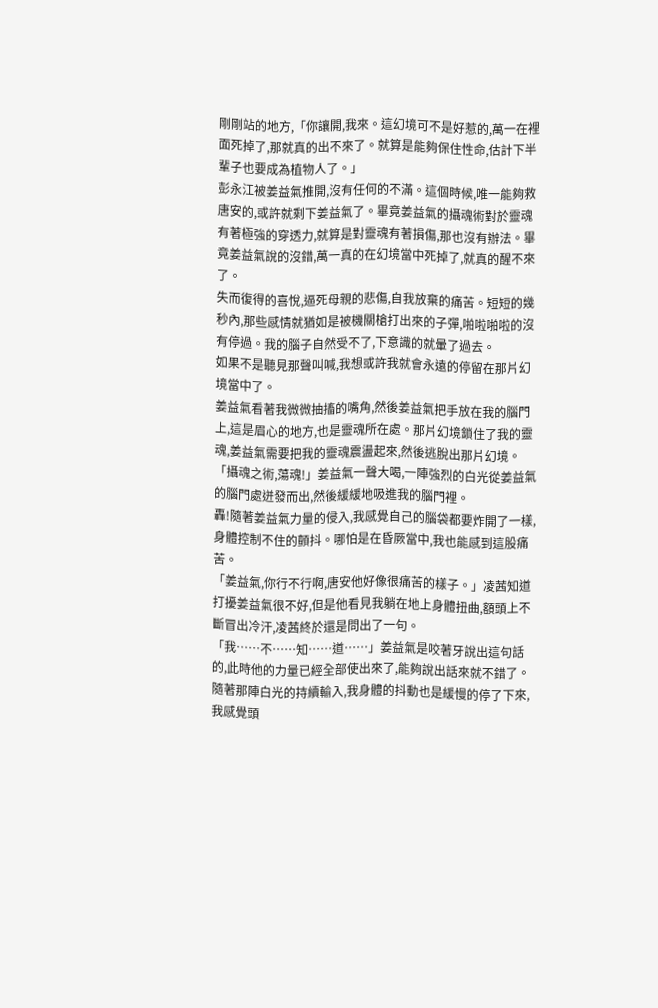剛剛站的地方,「你讓開,我來。這幻境可不是好惹的,萬一在裡面死掉了,那就真的出不來了。就算是能夠保住性命,估計下半輩子也要成為植物人了。」
彭永江被姜益氣推開,沒有任何的不滿。這個時候,唯一能夠救唐安的,或許就剩下姜益氣了。畢竟姜益氣的攝魂術對於靈魂有著極強的穿透力,就算是對靈魂有著損傷,那也沒有辦法。畢竟姜益氣說的沒錯,萬一真的在幻境當中死掉了,就真的醒不來了。
失而復得的喜悅,逼死母親的悲傷,自我放棄的痛苦。短短的幾秒內,那些感情就猶如是被機關槍打出來的子彈,啪啦啪啦的沒有停過。我的腦子自然受不了,下意識的就暈了過去。
如果不是聽見那聲叫喊,我想或許我就會永遠的停留在那片幻境當中了。
姜益氣看著我微微抽搐的嘴角,然後姜益氣把手放在我的腦門上,這是眉心的地方,也是靈魂所在處。那片幻境鎖住了我的靈魂,姜益氣需要把我的靈魂震盪起來,然後逃脫出那片幻境。
「攝魂之術,蕩魂!」姜益氣一聲大喝,一陣強烈的白光從姜益氣的腦門處迸發而出,然後緩緩地吸進我的腦門裡。
轟!隨著姜益氣力量的侵入,我感覺自己的腦袋都要炸開了一樣,身體控制不住的顫抖。哪怕是在昏厥當中,我也能感到這股痛苦。
「姜益氣,你行不行啊,唐安他好像很痛苦的樣子。」凌茜知道打擾姜益氣很不好,但是他看見我躺在地上身體扭曲,額頭上不斷冒出冷汗,凌茜終於還是問出了一句。
「我……不……知……道……」姜益氣是咬著牙說出這句話的,此時他的力量已經全部使出來了,能夠說出話來就不錯了。
隨著那陣白光的持續輸入,我身體的抖動也是緩慢的停了下來,我感覺頭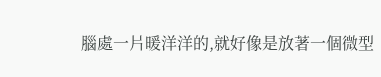腦處一片暖洋洋的,就好像是放著一個微型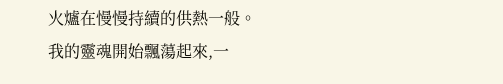火爐在慢慢持續的供熱一般。我的靈魂開始飄蕩起來,一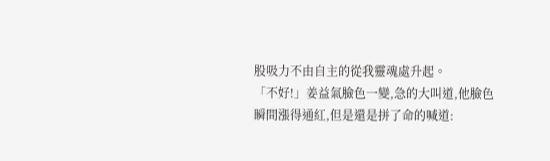股吸力不由自主的從我靈魂處升起。
「不好!」姜益氣臉色一變,急的大叫道,他臉色瞬間漲得通紅,但是還是拼了命的喊道: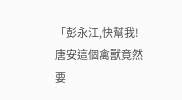「彭永江,快幫我!唐安這個禽獸竟然要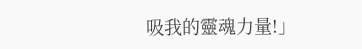吸我的靈魂力量!」